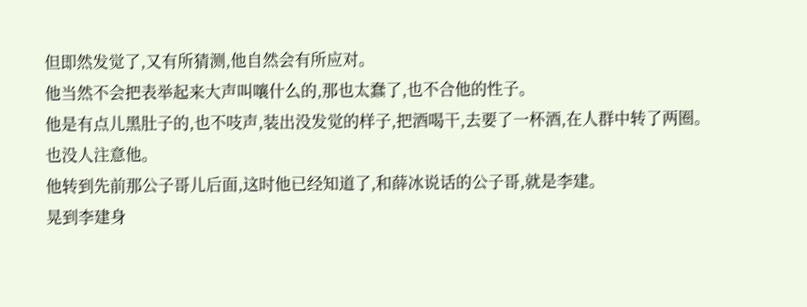但即然发觉了,又有所猜测,他自然会有所应对。
他当然不会把表举起来大声叫嚷什么的,那也太蠢了,也不合他的性子。
他是有点儿黑肚子的,也不吱声,装出没发觉的样子,把酒喝干,去要了一杯酒,在人群中转了两圈。
也没人注意他。
他转到先前那公子哥儿后面,这时他已经知道了,和薛冰说话的公子哥,就是李建。
晃到李建身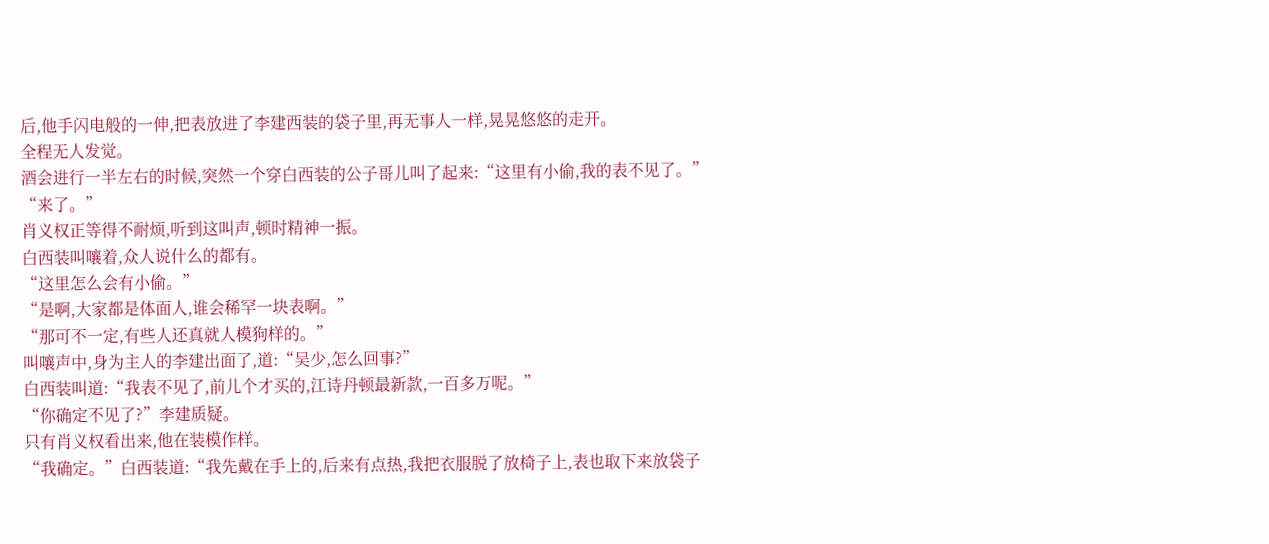后,他手闪电般的一伸,把表放进了李建西装的袋子里,再无事人一样,晃晃悠悠的走开。
全程无人发觉。
酒会进行一半左右的时候,突然一个穿白西装的公子哥儿叫了起来:“这里有小偷,我的表不见了。”
“来了。”
肖义权正等得不耐烦,听到这叫声,顿时精神一振。
白西装叫嚷着,众人说什么的都有。
“这里怎么会有小偷。”
“是啊,大家都是体面人,谁会稀罕一块表啊。”
“那可不一定,有些人还真就人模狗样的。”
叫嚷声中,身为主人的李建出面了,道:“吴少,怎么回事?”
白西装叫道:“我表不见了,前儿个才买的,江诗丹顿最新款,一百多万呢。”
“你确定不见了?”李建质疑。
只有肖义权看出来,他在装模作样。
“我确定。”白西装道:“我先戴在手上的,后来有点热,我把衣服脱了放椅子上,表也取下来放袋子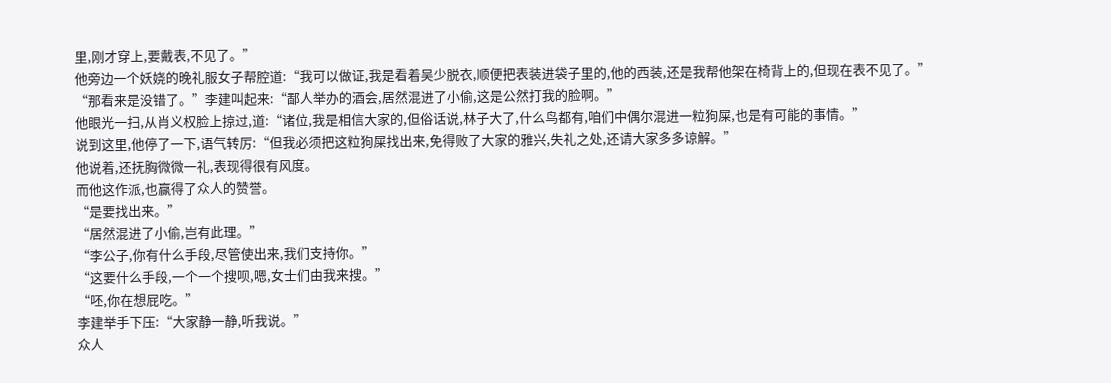里,刚才穿上,要戴表,不见了。”
他旁边一个妖娆的晚礼服女子帮腔道:“我可以做证,我是看着吴少脱衣,顺便把表装进袋子里的,他的西装,还是我帮他架在椅背上的,但现在表不见了。”
“那看来是没错了。”李建叫起来:“鄙人举办的酒会,居然混进了小偷,这是公然打我的脸啊。”
他眼光一扫,从肖义权脸上掠过,道:“诸位,我是相信大家的,但俗话说,林子大了,什么鸟都有,咱们中偶尔混进一粒狗屎,也是有可能的事情。”
说到这里,他停了一下,语气转厉:“但我必须把这粒狗屎找出来,免得败了大家的雅兴,失礼之处,还请大家多多谅解。”
他说着,还抚胸微微一礼,表现得很有风度。
而他这作派,也赢得了众人的赞誉。
“是要找出来。”
“居然混进了小偷,岂有此理。”
“李公子,你有什么手段,尽管使出来,我们支持你。”
“这要什么手段,一个一个搜呗,嗯,女士们由我来搜。”
“呸,你在想屁吃。”
李建举手下压:“大家静一静,听我说。”
众人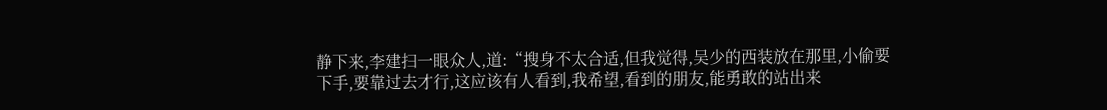静下来,李建扫一眼众人,道:“搜身不太合适,但我觉得,吴少的西装放在那里,小偷要下手,要靠过去才行,这应该有人看到,我希望,看到的朋友,能勇敢的站出来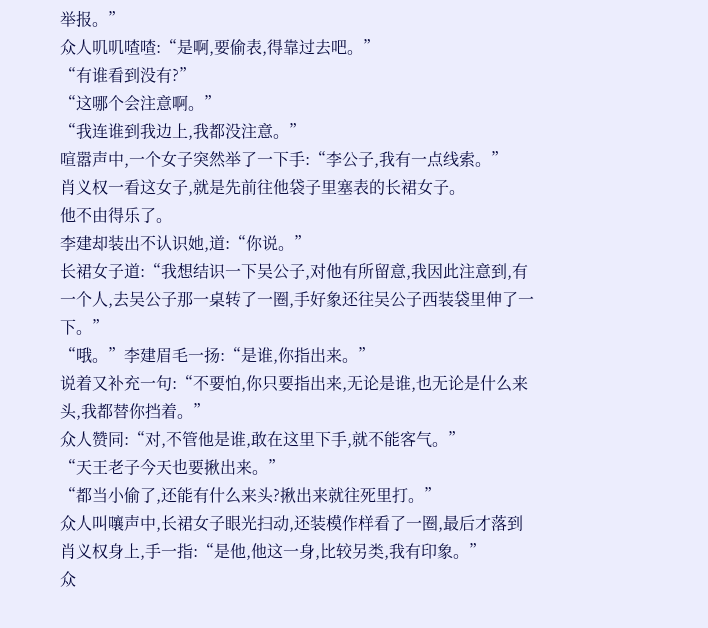举报。”
众人叽叽喳喳:“是啊,要偷表,得靠过去吧。”
“有谁看到没有?”
“这哪个会注意啊。”
“我连谁到我边上,我都没注意。”
喧嚣声中,一个女子突然举了一下手:“李公子,我有一点线索。”
肖义权一看这女子,就是先前往他袋子里塞表的长裙女子。
他不由得乐了。
李建却装出不认识她,道:“你说。”
长裙女子道:“我想结识一下吴公子,对他有所留意,我因此注意到,有一个人,去吴公子那一桌转了一圈,手好象还往吴公子西装袋里伸了一下。”
“哦。”李建眉毛一扬:“是谁,你指出来。”
说着又补充一句:“不要怕,你只要指出来,无论是谁,也无论是什么来头,我都替你挡着。”
众人赞同:“对,不管他是谁,敢在这里下手,就不能客气。”
“天王老子今天也要揪出来。”
“都当小偷了,还能有什么来头?揪出来就往死里打。”
众人叫嚷声中,长裙女子眼光扫动,还装模作样看了一圈,最后才落到肖义权身上,手一指:“是他,他这一身,比较另类,我有印象。”
众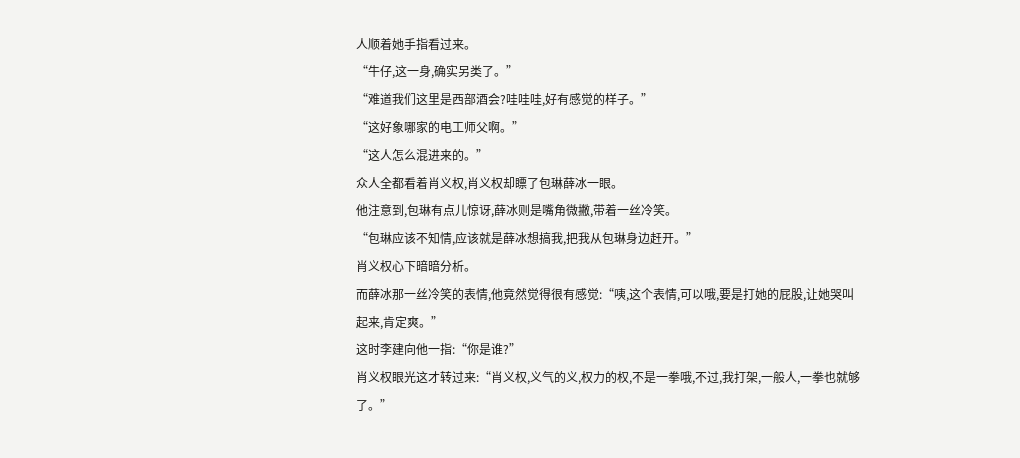人顺着她手指看过来。
“牛仔,这一身,确实另类了。”
“难道我们这里是西部酒会?哇哇哇,好有感觉的样子。”
“这好象哪家的电工师父啊。”
“这人怎么混进来的。”
众人全都看着肖义权,肖义权却瞟了包琳薛冰一眼。
他注意到,包琳有点儿惊讶,薛冰则是嘴角微撇,带着一丝冷笑。
“包琳应该不知情,应该就是薛冰想搞我,把我从包琳身边赶开。”
肖义权心下暗暗分析。
而薛冰那一丝冷笑的表情,他竟然觉得很有感觉:“咦,这个表情,可以哦,要是打她的屁股,让她哭叫起来,肯定爽。”
这时李建向他一指:“你是谁?”
肖义权眼光这才转过来:“肖义权,义气的义,权力的权,不是一拳哦,不过,我打架,一般人,一拳也就够了。”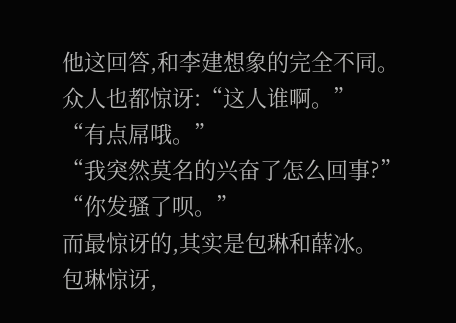他这回答,和李建想象的完全不同。
众人也都惊讶:“这人谁啊。”
“有点屌哦。”
“我突然莫名的兴奋了怎么回事?”
“你发骚了呗。”
而最惊讶的,其实是包琳和薛冰。
包琳惊讶,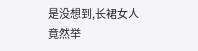是没想到,长裙女人竟然举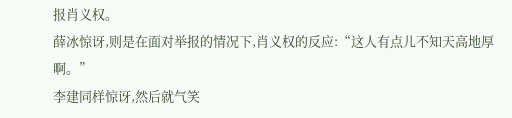报肖义权。
薛冰惊讶,则是在面对举报的情况下,肖义权的反应:“这人有点儿不知天高地厚啊。”
李建同样惊讶,然后就气笑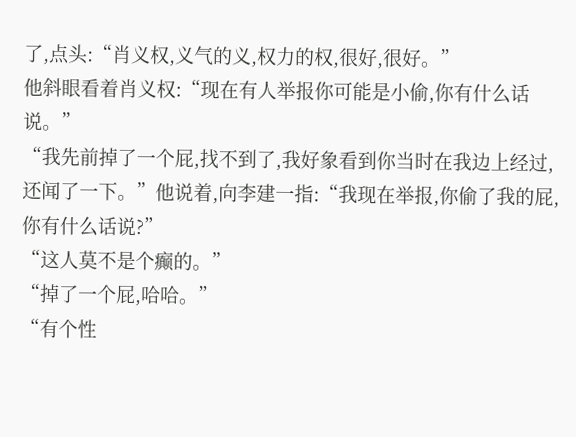了,点头:“肖义权,义气的义,权力的权,很好,很好。”
他斜眼看着肖义权:“现在有人举报你可能是小偷,你有什么话说。”
“我先前掉了一个屁,找不到了,我好象看到你当时在我边上经过,还闻了一下。”他说着,向李建一指:“我现在举报,你偷了我的屁,你有什么话说?”
“这人莫不是个癫的。”
“掉了一个屁,哈哈。”
“有个性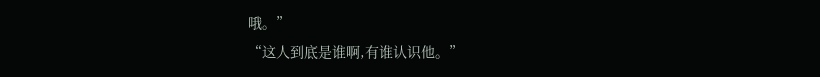哦。”
“这人到底是谁啊,有谁认识他。”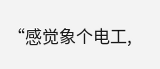“感觉象个电工,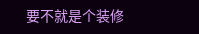要不就是个装修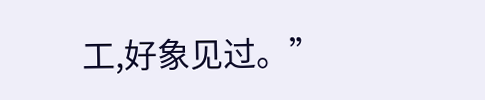工,好象见过。”